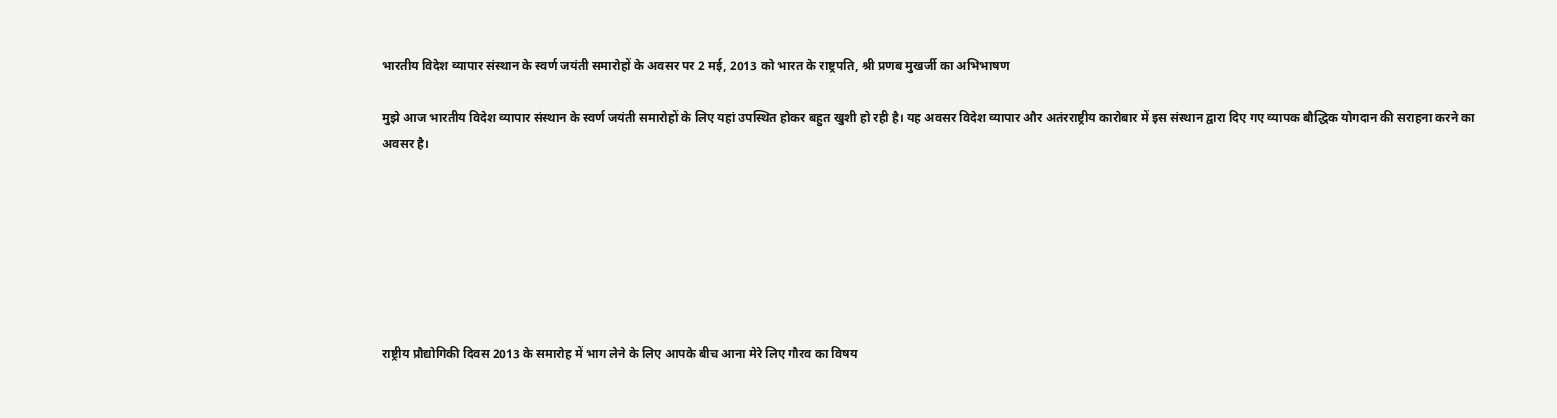भारतीय विदेश व्यापार संस्थान के स्वर्ण जयंती समारोहों के अवसर पर 2 मई, 2013 को भारत के राष्ट्रपति, श्री प्रणब मुखर्जी का अभिभाषण

मुझे आज भारतीय विदेश व्यापार संस्थान के स्वर्ण जयंती समारोहों के लिए यहां उपस्थित होकर बहुत खुशी हो रही है। यह अवसर विदेश व्यापार और अतंरराष्ट्रीय कारोबार में इस संस्थान द्वारा दिए गए व्यापक बौद्धिक योगदान की सराहना करने का अवसर है।







राष्ट्रीय प्रौद्योगिकी दिवस 2013 के समारोह में भाग लेने के लिए आपके बीच आना मेरे लिए गौरव का विषय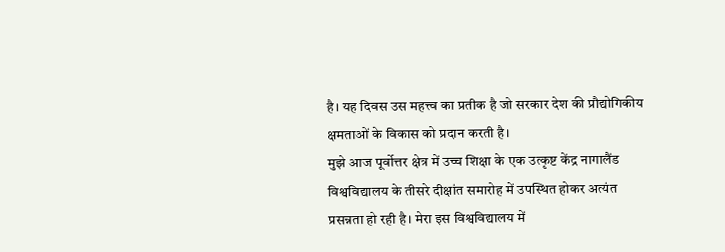है। यह दिवस उस महत्त्व का प्रतीक है जो सरकार देश की प्रौद्योगिकीय क्षमताओं के विकास को प्रदान करती है।
मुझे आज पूर्वोत्तर क्षेत्र में उच्च शिक्षा के एक उत्कृष्ट केंद्र नागालैंड विश्वविद्यालय के तीसरे दीक्षांत समारोह में उपस्थित होकर अत्यंत प्रसन्नता हो रही है। मेरा इस विश्वविद्यालय में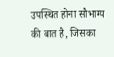उपस्थित होना सौभाग्य की बात है, जिसका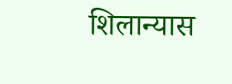शिलान्यास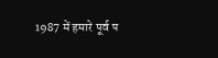1987 में हमारे पूर्व प